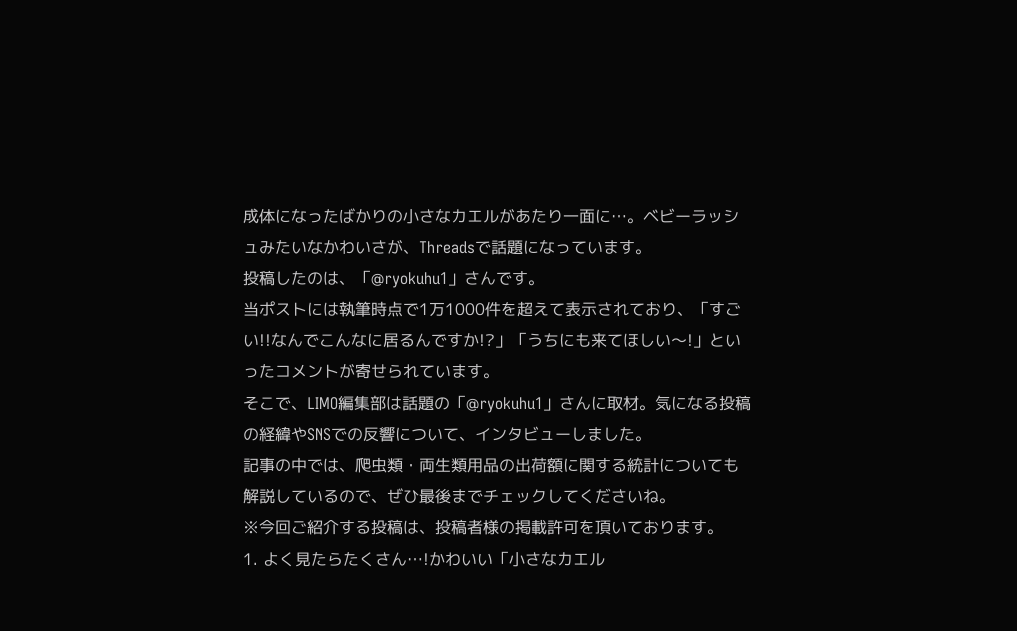成体になったばかりの小さなカエルがあたり一面に…。ベビーラッシュみたいなかわいさが、Threadsで話題になっています。
投稿したのは、「@ryokuhu1」さんです。
当ポストには執筆時点で1万1000件を超えて表示されており、「すごい!!なんでこんなに居るんですか!?」「うちにも来てほしい〜!」といったコメントが寄せられています。
そこで、LIMO編集部は話題の「@ryokuhu1」さんに取材。気になる投稿の経緯やSNSでの反響について、インタビューしました。
記事の中では、爬虫類・両生類用品の出荷額に関する統計についても解説しているので、ぜひ最後までチェックしてくださいね。
※今回ご紹介する投稿は、投稿者様の掲載許可を頂いております。
1. よく見たらたくさん…!かわいい「小さなカエル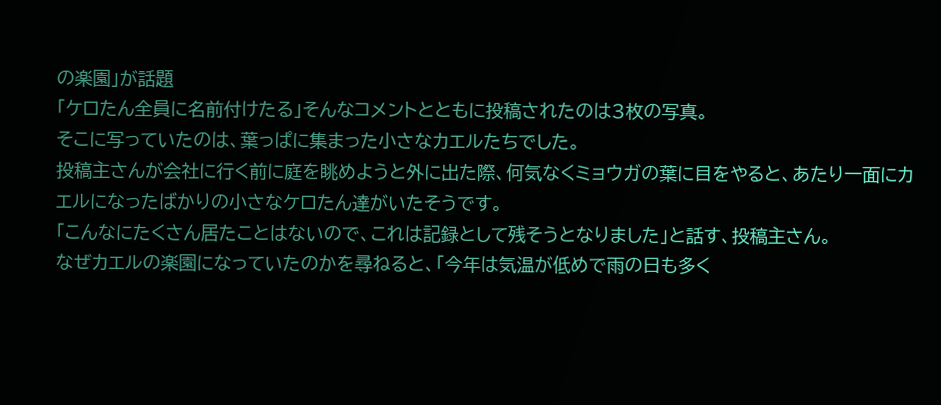の楽園」が話題
「ケロたん全員に名前付けたる」そんなコメントとともに投稿されたのは3枚の写真。
そこに写っていたのは、葉っぱに集まった小さなカエルたちでした。
投稿主さんが会社に行く前に庭を眺めようと外に出た際、何気なくミョウガの葉に目をやると、あたり一面にカエルになったばかりの小さなケロたん達がいたそうです。
「こんなにたくさん居たことはないので、これは記録として残そうとなりました」と話す、投稿主さん。
なぜカエルの楽園になっていたのかを尋ねると、「今年は気温が低めで雨の日も多く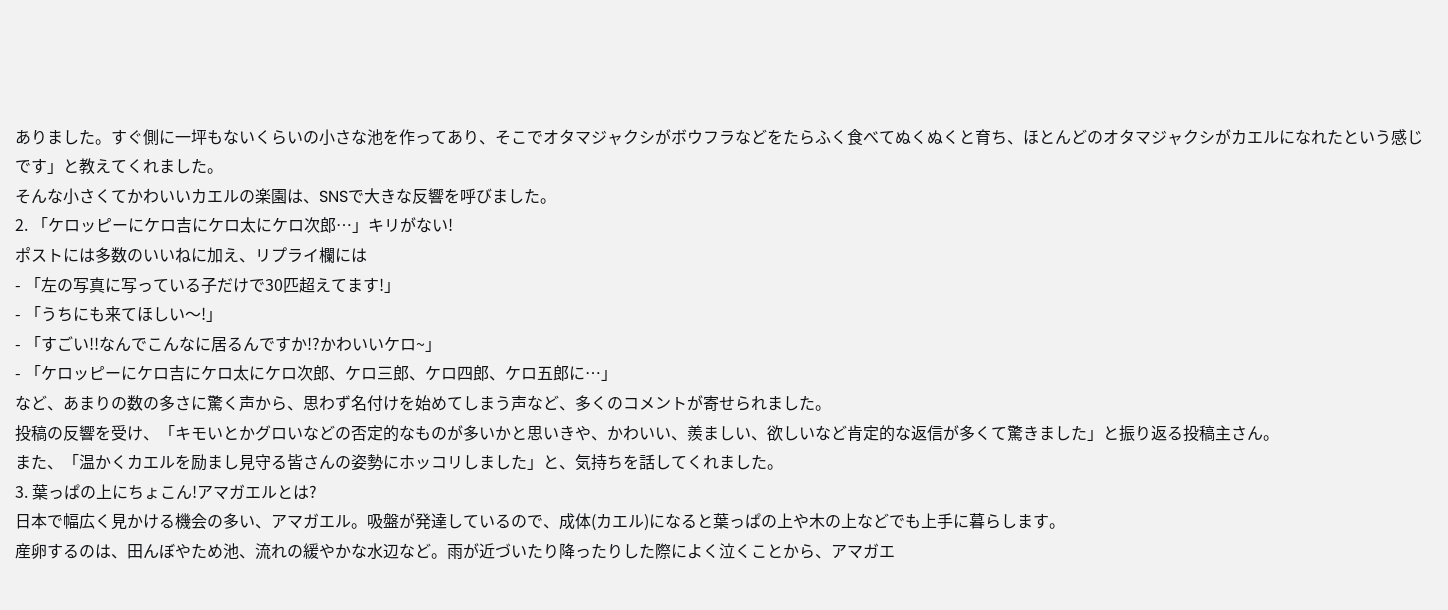ありました。すぐ側に一坪もないくらいの小さな池を作ってあり、そこでオタマジャクシがボウフラなどをたらふく食べてぬくぬくと育ち、ほとんどのオタマジャクシがカエルになれたという感じです」と教えてくれました。
そんな小さくてかわいいカエルの楽園は、SNSで大きな反響を呼びました。
2. 「ケロッピーにケロ吉にケロ太にケロ次郎…」キリがない!
ポストには多数のいいねに加え、リプライ欄には
- 「左の写真に写っている子だけで30匹超えてます!」
- 「うちにも来てほしい〜!」
- 「すごい!!なんでこんなに居るんですか!?かわいいケロ~」
- 「ケロッピーにケロ吉にケロ太にケロ次郎、ケロ三郎、ケロ四郎、ケロ五郎に…」
など、あまりの数の多さに驚く声から、思わず名付けを始めてしまう声など、多くのコメントが寄せられました。
投稿の反響を受け、「キモいとかグロいなどの否定的なものが多いかと思いきや、かわいい、羨ましい、欲しいなど肯定的な返信が多くて驚きました」と振り返る投稿主さん。
また、「温かくカエルを励まし見守る皆さんの姿勢にホッコリしました」と、気持ちを話してくれました。
3. 葉っぱの上にちょこん!アマガエルとは?
日本で幅広く見かける機会の多い、アマガエル。吸盤が発達しているので、成体(カエル)になると葉っぱの上や木の上などでも上手に暮らします。
産卵するのは、田んぼやため池、流れの緩やかな水辺など。雨が近づいたり降ったりした際によく泣くことから、アマガエ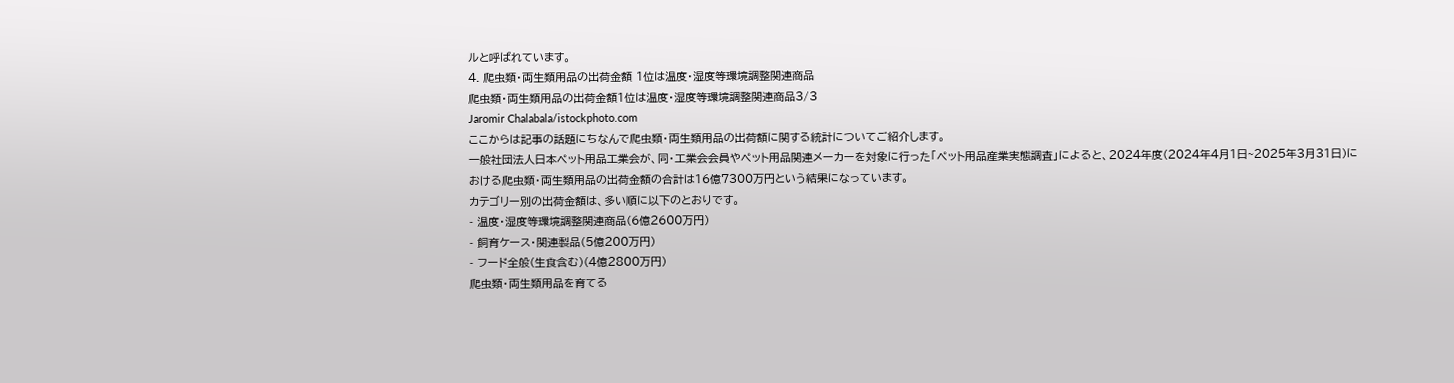ルと呼ばれています。
4. 爬虫類・両生類用品の出荷金額 1位は温度・湿度等環境調整関連商品
爬虫類・両生類用品の出荷金額1位は温度・湿度等環境調整関連商品3/3
Jaromir Chalabala/istockphoto.com
ここからは記事の話題にちなんで爬虫類・両生類用品の出荷額に関する統計についてご紹介します。
一般社団法人日本ペット用品工業会が、同・工業会会員やペット用品関連メーカーを対象に行った「ペット用品産業実態調査」によると、2024年度(2024年4月1日~2025年3月31日)における爬虫類・両生類用品の出荷金額の合計は16億7300万円という結果になっています。
カテゴリー別の出荷金額は、多い順に以下のとおりです。
- 温度・湿度等環境調整関連商品(6億2600万円)
- 飼育ケース・関連製品(5億200万円)
- フード全般(生食含む)(4億2800万円)
爬虫類・両生類用品を育てる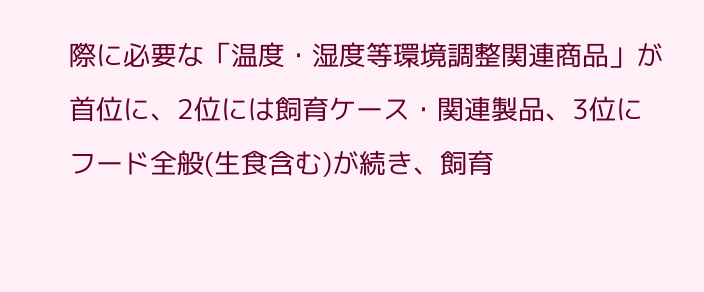際に必要な「温度・湿度等環境調整関連商品」が首位に、2位には飼育ケース・関連製品、3位にフード全般(生食含む)が続き、飼育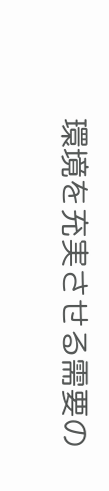環境を充実させる需要の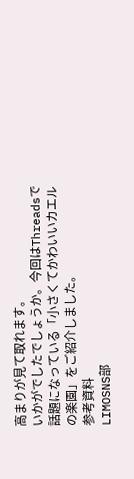高まりが見て取れます。
いかがでしたでしょうか。今回はThreadsで話題になっている「小さくてかわいいカエルの楽園」をご紹介しました。
参考資料
LIMOSNS部